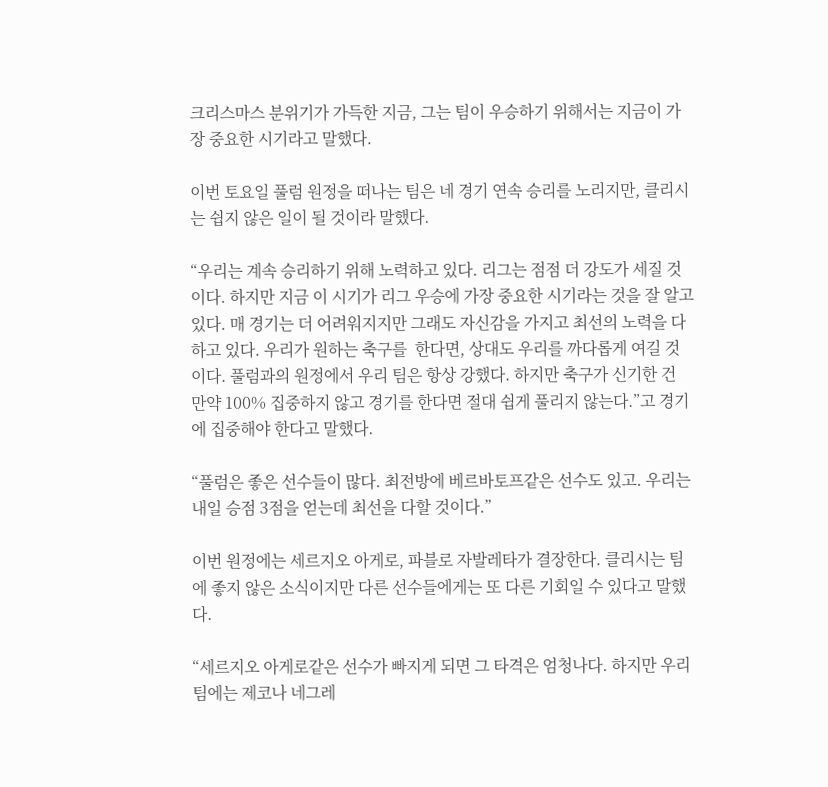크리스마스 분위기가 가득한 지금, 그는 팀이 우승하기 위해서는 지금이 가장 중요한 시기라고 말했다.

이번 토요일 풀럼 원정을 떠나는 팀은 네 경기 연속 승리를 노리지만, 클리시는 쉽지 않은 일이 될 것이라 말했다.

“우리는 계속 승리하기 위해 노력하고 있다. 리그는 점점 더 강도가 세질 것이다. 하지만 지금 이 시기가 리그 우승에 가장 중요한 시기라는 것을 잘 알고 있다. 매 경기는 더 어려워지지만 그래도 자신감을 가지고 최선의 노력을 다하고 있다. 우리가 원하는 축구를  한다면, 상대도 우리를 까다롭게 여길 것이다. 풀럼과의 원정에서 우리 팀은 항상 강했다. 하지만 축구가 신기한 건 만약 100% 집중하지 않고 경기를 한다면 절대 쉽게 풀리지 않는다.”고 경기에 집중해야 한다고 말했다.

“풀럼은 좋은 선수들이 많다. 최전방에 베르바토프같은 선수도 있고. 우리는 내일 승점 3점을 얻는데 최선을 다할 것이다.”

이번 원정에는 세르지오 아게로, 파블로 자발레타가 결장한다. 클리시는 팀에 좋지 않은 소식이지만 다른 선수들에게는 또 다른 기회일 수 있다고 말했다.

“세르지오 아게로같은 선수가 빠지게 되면 그 타격은 엄청나다. 하지만 우리 팀에는 제코나 네그레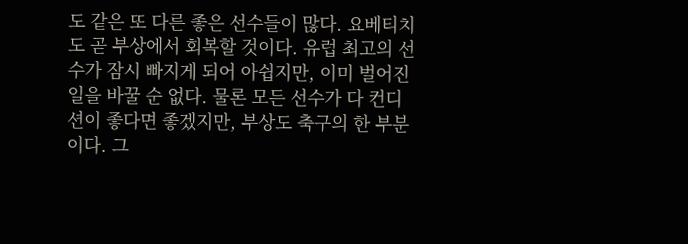도 같은 또 다른 좋은 선수들이 많다. 요베티치도 곧 부상에서 회복할 것이다. 유럽 최고의 선수가 잠시 빠지게 되어 아쉽지만, 이미 벌어진 일을 바꿀 순 없다. 물론 모든 선수가 다 컨디션이 좋다면 좋겠지만, 부상도 축구의 한 부분이다. 그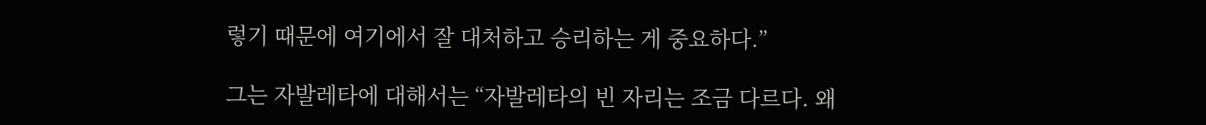렇기 때문에 여기에서 잘 대처하고 승리하는 게 중요하다.”

그는 자발레타에 대해서는 “자발레타의 빈 자리는 조금 다르다. 왜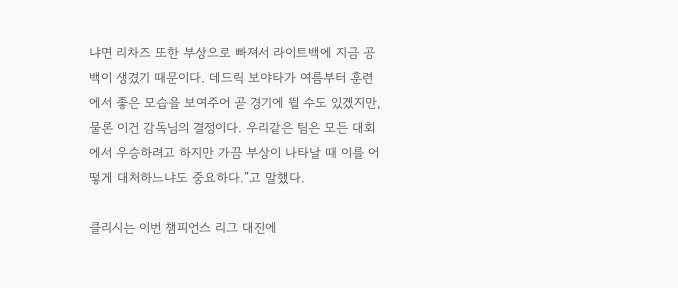냐면 리차즈 또한 부상으로 빠져서 라이트백에 지금 공백이 생겼기 때문이다. 데드릭 보야타가 여름부터 훈련에서 좋은 모습을 보여주어 곧 경기에 뛸 수도 있겠지만, 물론 이건 감독님의 결정이다. 우리같은 팀은 모든 대회에서 우승하려고 하지만 가끔 부상이 나타날 때 이를 어떻게 대처하느냐도 중요하다.”고 말했다.

클리시는 이번 챔피언스 리그 대진에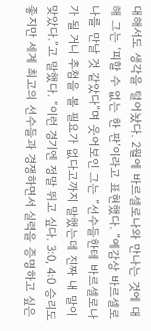대해서도 생각을 털어놨다. 2월에 바르셀로나와 만나는 것에 대해 그는 ‘피할 수 없는 한 판’이라고 표현했다. ”예감상 바르셀로나를 만날 것 같았다”며 웃어보인 그는 ”선수들한테 바르셀로나가 될 거니 추첨을 볼 필요가 없다고까지 말했는데 진짜 내 말이 맞았다.”고 말했다. “이런 경기엔 정말 뛰고 싶다. 3:0, 4:0 승리도 좋지만 세계 최고의 선수들과 경쟁하면서 실력을 증명하고 싶은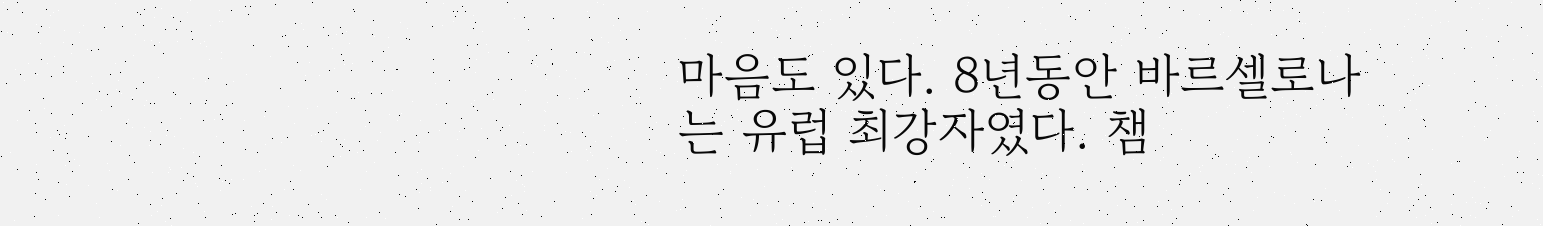마음도 있다. 8년동안 바르셀로나는 유럽 최강자였다. 챔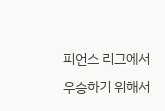피언스 리그에서 우승하기 위해서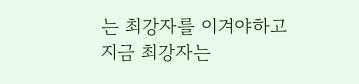는 최강자를 이겨야하고 지금 최강자는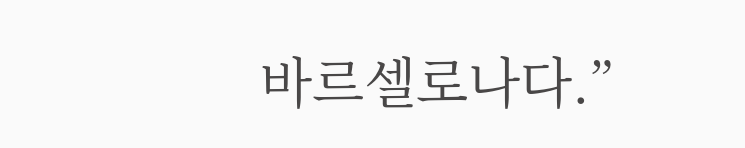바르셀로나다.”